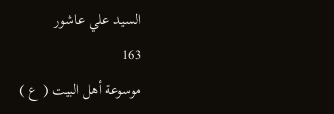السيد علي عاشور
163
موسوعة أهل البيت ( ع )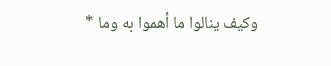وكيف ينالوا ما أهموا به وما *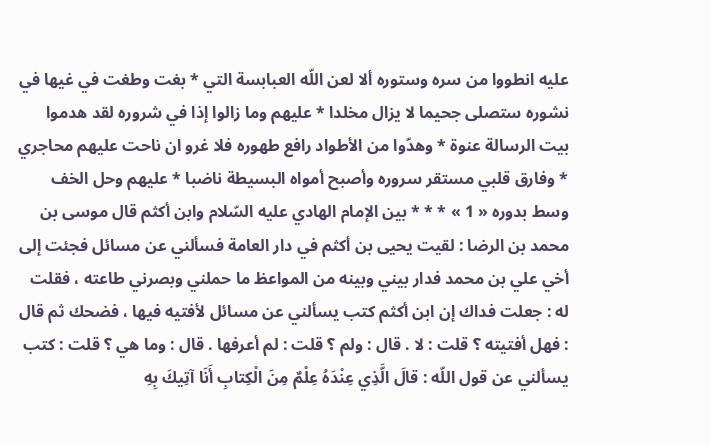عليه انطووا من سره وستوره ألا لعن اللّه العبابسة التي * بغت وطغت في غيها في نشوره ستصلى جحيما لا يزال مخلدا * عليهم وما زالوا إذا في شروره لقد هدموا بيت الرسالة عنوة * وهدّوا من الأطواد رافع طهوره فلا غرو ان ناحت عليهم محاجري * وفارق قلبي مستقر سروره وأصبح أمواه البسيطة ناضبا * عليهم وحل الخف وسط بدوره « 1 » * * * بين الإمام الهادي عليه السّلام وابن أكثم قال موسى بن محمد بن الرضا : لقيت يحيى بن أكثم في دار العامة فسألني عن مسائل فجئت إلى أخي علي بن محمد فدار بيني وبينه من المواعظ ما حملني وبصرني طاعته ، فقلت له : جعلت فداك إن ابن أكثم كتب يسألني عن مسائل لأفتيه فيها ، فضحك ثم قال : فهل أفتيته ؟ قلت : لا . قال : ولم ؟ قلت : لم أعرفها . قال : وما هي ؟ قلت : كتب يسألني عن قول اللّه : قالَ الَّذِي عِنْدَهُ عِلْمٌ مِنَ الْكِتابِ أَنَا آتِيكَ بِهِ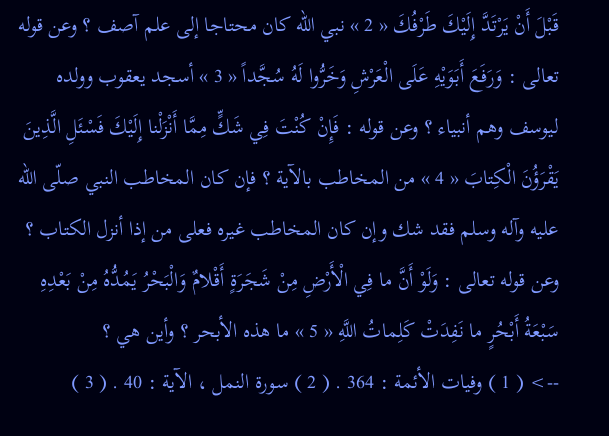قَبْلَ أَنْ يَرْتَدَّ إِلَيْكَ طَرْفُكَ « 2 » نبي اللّه كان محتاجا إلى علم آصف ؟ وعن قوله تعالى : وَرَفَعَ أَبَوَيْهِ عَلَى الْعَرْشِ وَخَرُّوا لَهُ سُجَّداً « 3 » أسجد يعقوب وولده ليوسف وهم أنبياء ؟ وعن قوله : فَإِنْ كُنْتَ فِي شَكٍّ مِمَّا أَنْزَلْنا إِلَيْكَ فَسْئَلِ الَّذِينَ يَقْرَؤُنَ الْكِتابَ « 4 » من المخاطب بالآية ؟ فإن كان المخاطب النبي صلّى اللّه عليه وآله وسلم فقد شك وإن كان المخاطب غيره فعلى من إذا أنزل الكتاب ؟ وعن قوله تعالى : وَلَوْ أَنَّ ما فِي الْأَرْضِ مِنْ شَجَرَةٍ أَقْلامٌ وَالْبَحْرُ يَمُدُّهُ مِنْ بَعْدِهِ سَبْعَةُ أَبْحُرٍ ما نَفِدَتْ كَلِماتُ اللَّهِ « 5 » ما هذه الأبحر ؟ وأين هي ؟
--> ( 1 ) وفيات الأئمة : 364 . ( 2 ) سورة النمل ، الآية : 40 . ( 3 )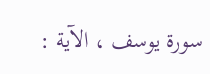سورة يوسف ، الآية :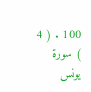100 . ( 4 ) سورة يونس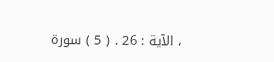، الآية : 26 . ( 5 ) سورة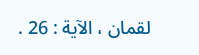لقمان ، الآية : 26 .